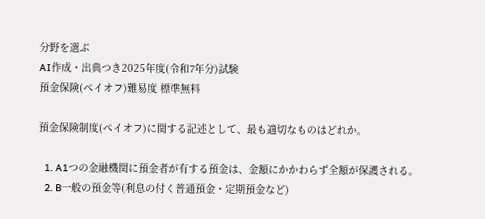分野を選ぶ
AI作成・出典つき2025年度(令和7年分)試験
預金保険(ペイオフ)難易度 標準無料

預金保険制度(ペイオフ)に関する記述として、最も適切なものはどれか。

  1. A1つの金融機関に預金者が有する預金は、金額にかかわらず全額が保護される。
  2. B一般の預金等(利息の付く普通預金・定期預金など)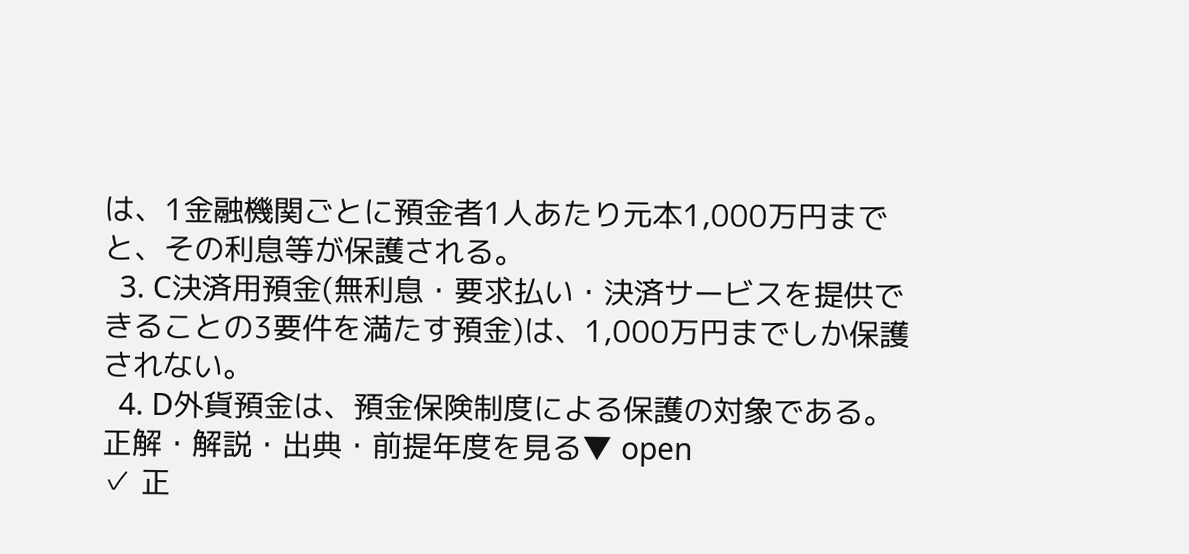は、1金融機関ごとに預金者1人あたり元本1,000万円までと、その利息等が保護される。
  3. C決済用預金(無利息・要求払い・決済サービスを提供できることの3要件を満たす預金)は、1,000万円までしか保護されない。
  4. D外貨預金は、預金保険制度による保護の対象である。
正解・解説・出典・前提年度を見る▼ open
✓ 正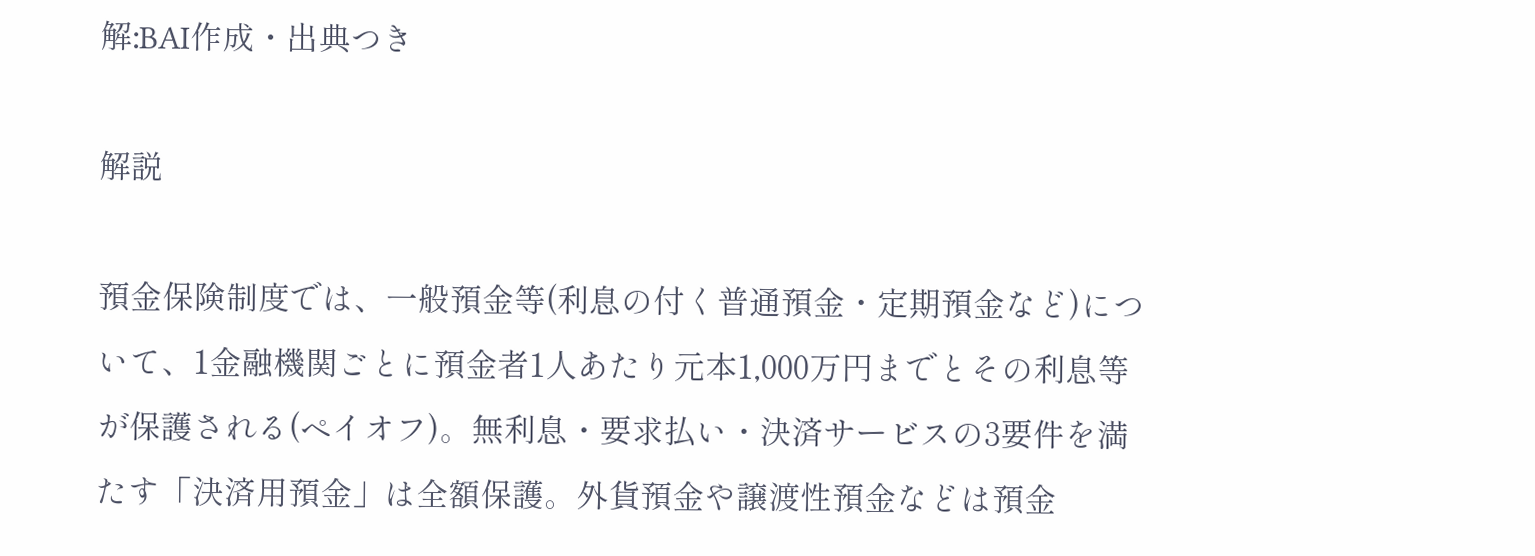解:BAI作成・出典つき

解説

預金保険制度では、一般預金等(利息の付く普通預金・定期預金など)について、1金融機関ごとに預金者1人あたり元本1,000万円までとその利息等が保護される(ペイオフ)。無利息・要求払い・決済サービスの3要件を満たす「決済用預金」は全額保護。外貨預金や譲渡性預金などは預金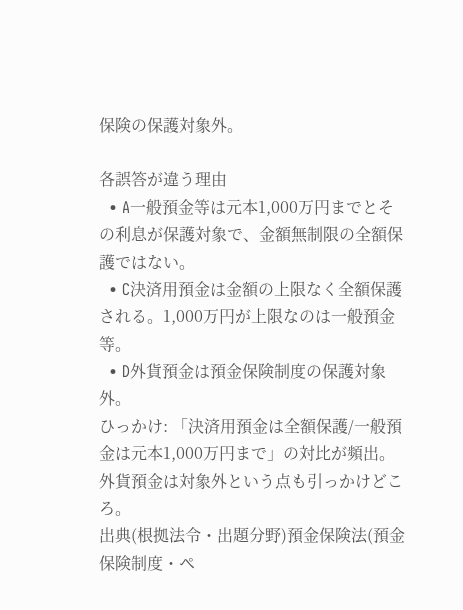保険の保護対象外。

各誤答が違う理由
  • A一般預金等は元本1,000万円までとその利息が保護対象で、金額無制限の全額保護ではない。
  • C決済用預金は金額の上限なく全額保護される。1,000万円が上限なのは一般預金等。
  • D外貨預金は預金保険制度の保護対象外。
ひっかけ: 「決済用預金は全額保護/一般預金は元本1,000万円まで」の対比が頻出。外貨預金は対象外という点も引っかけどころ。
出典(根拠法令・出題分野)預金保険法(預金保険制度・ペ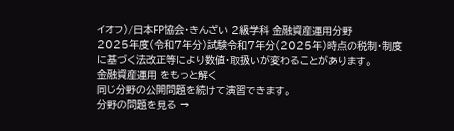イオフ)/日本FP協会・きんざい 2級学科 金融資産運用分野
2025年度(令和7年分)試験令和7年分(2025年)時点の税制・制度に基づく法改正等により数値・取扱いが変わることがあります。
金融資産運用 をもっと解く
同じ分野の公開問題を続けて演習できます。
分野の問題を見る →